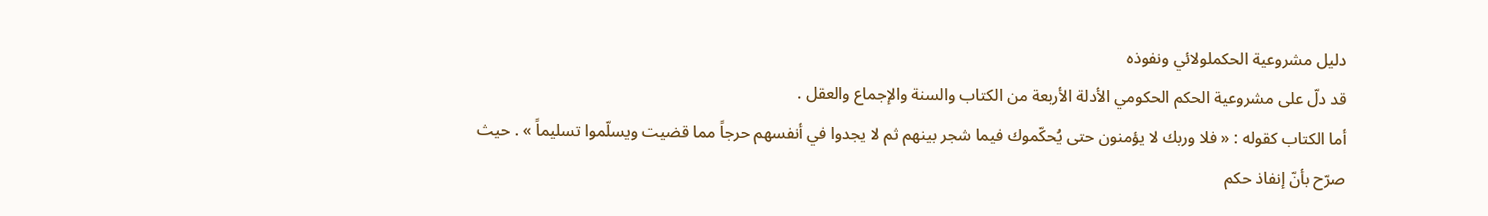دليل مشروعية الحكملولائي ونفوذه
قد دلّ على مشروعية الحكم الحكومي الأدلة الأربعة من الكتاب والسنة والإجماع والعقل .
أما الكتاب كقوله : « فلا وربك لا يؤمنون حتى يُحكّموك فيما شجر بينهم ثم لا يجدوا في أنفسهم حرجاً مما قضيت ويسلّموا تسليماً » . حيث
صرّح بأنّ إنفاذ حكم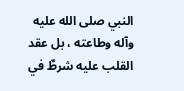النبي صلى الله عليه وآله وطاعته ، بل عقد القلب عليه شرطٌ في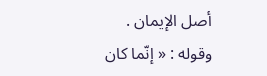أصل الإيمان .
وقوله : « إنّما كان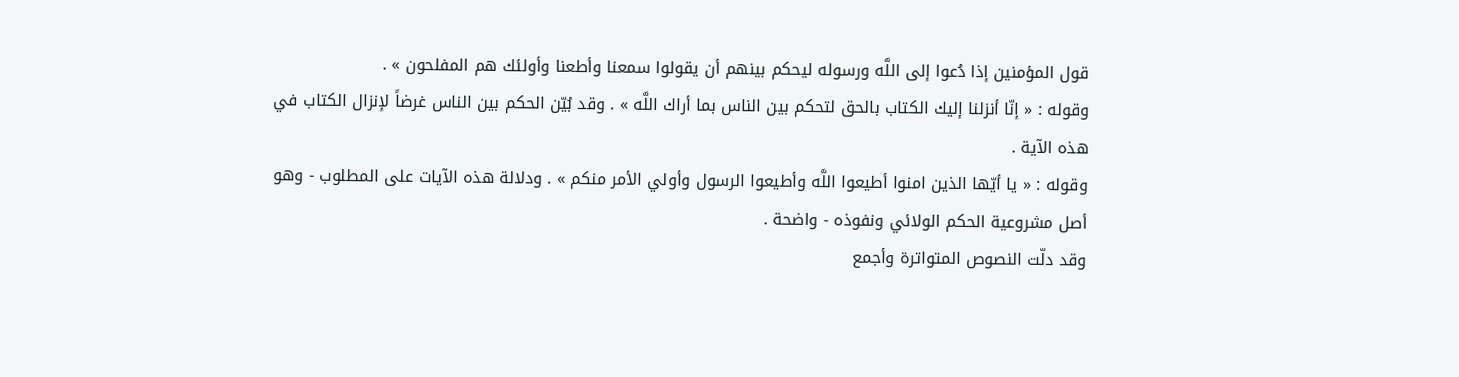قول المؤمنين إذا دُعوا إلى اللَّه ورسوله ليحكم بينهم أن يقولوا سمعنا وأطعنا وأولئك هم المفلحون » .
وقوله : « إنّا أنزلنا إليك الكتاب بالحق لتحكم بين الناس بما أراك اللَّه » . وقد بُيّن الحكم بين الناس غرضاً لإنزال الكتاب في هذه الآية .
وقوله : « يا أيّها الذين امنوا أطيعوا اللَّه وأطيعوا الرسول وأولي الأمر منكم » . ودلالة هذه الآيات على المطلوب - وهو أصل مشروعية الحكم الولائي ونفوذه - واضحة .
وقد دلّت النصوص المتواترة وأجمع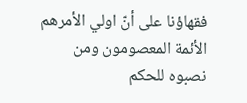فقهاؤنا على أنّ اولي الأمرهم الأئمة المعصومون ومن نصبوه للحكم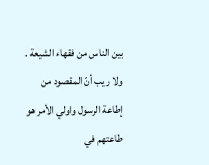بين الناس من فقهاء الشيعة . ولا ريب أنّ المقصود من إطاعة الرسول واولي الأمر هو طاعتهم في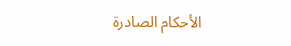الأحكام الصادرة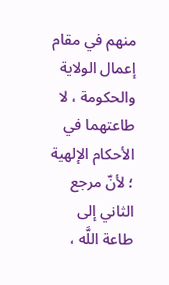منهم في مقام إعمال الولاية والحكومة ، لا طاعتهما في الأحكام الإلهية ؛ لأنّ مرجع الثاني إلى طاعة اللَّه ،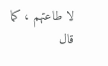لا طاعتهم ، كما قال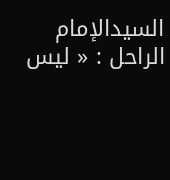السيدالإمام الراحل : « ليس